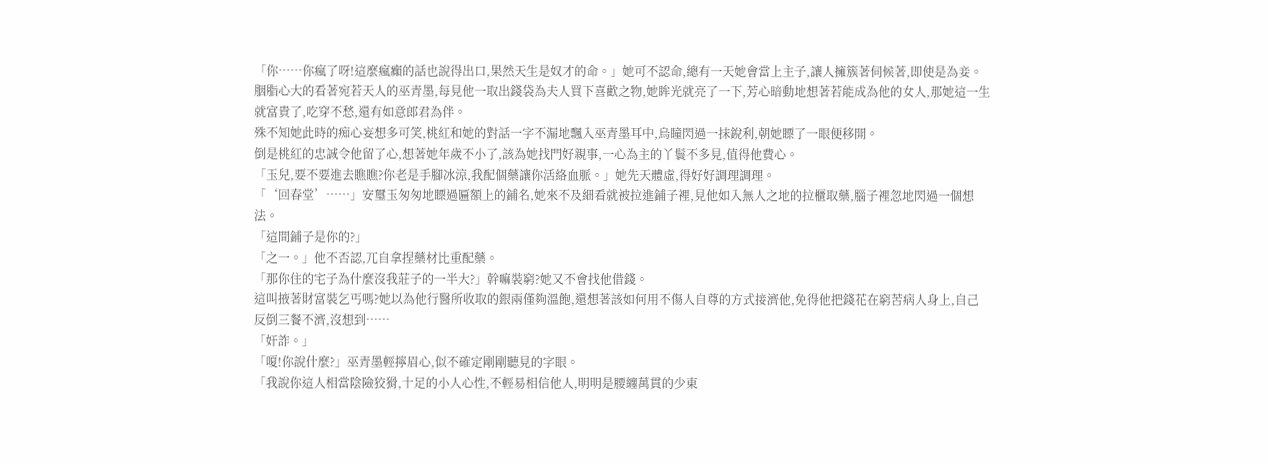「你……你瘋了呀!這麼瘋癲的話也說得出口,果然天生是奴才的命。」她可不認命,總有一天她會當上主子,讓人擁簇著伺候著,即使是為妾。
胭脂心大的看著宛若天人的巫青墨,每見他一取出錢袋為夫人買下喜歡之物,她眸光就亮了一下,芳心暗動地想著若能成為他的女人,那她這一生就富貴了,吃穿不愁,還有如意郎君為伴。
殊不知她此時的痴心妄想多可笑,桃紅和她的對話一字不漏地飄入巫青墨耳中,烏瞳閃過一抹銳利,朝她瞟了一眼便移開。
倒是桃紅的忠誠令他留了心,想著她年歲不小了,該為她找門好親事,一心為主的丫鬟不多見,值得他費心。
「玉兒,要不要進去瞧瞧?你老是手腳冰涼,我配個藥讓你活絡血脈。」她先天體虛,得好好調理調理。
「‘回春堂’……」安璽玉匆匆地瞟過匾額上的鋪名,她來不及細看就被拉進鋪子裡,見他如入無人之地的拉櫃取藥,腦子裡忽地閃過一個想法。
「這間鋪子是你的?」
「之一。」他不否認,兀自拿捏藥材比重配藥。
「那你住的宅子為什麼沒我莊子的一半大?」幹嘛裝窮?她又不會找他借錢。
這叫掖著財富裝乞丐嗎?她以為他行醫所收取的銀兩僅夠溫飽,還想著該如何用不傷人自尊的方式接濟他,免得他把錢花在窮苦病人身上,自己反倒三餐不濟,沒想到……
「奸詐。」
「嗄!你說什麼?」巫青墨輕擰眉心,似不確定剛剛聽見的字眼。
「我說你這人相當陰險狡猾,十足的小人心性,不輕易相信他人,明明是腰纏萬貫的少東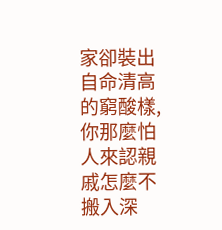家卻裝出自命清高的窮酸樣,你那麼怕人來認親戚怎麼不搬入深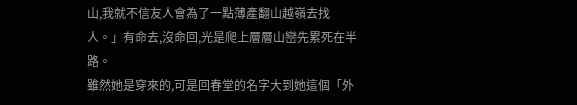山,我就不信友人會為了一點薄產翻山越嶺去找人。」有命去,沒命回,光是爬上層層山巒先累死在半路。
雖然她是穿來的,可是回春堂的名字大到她這個「外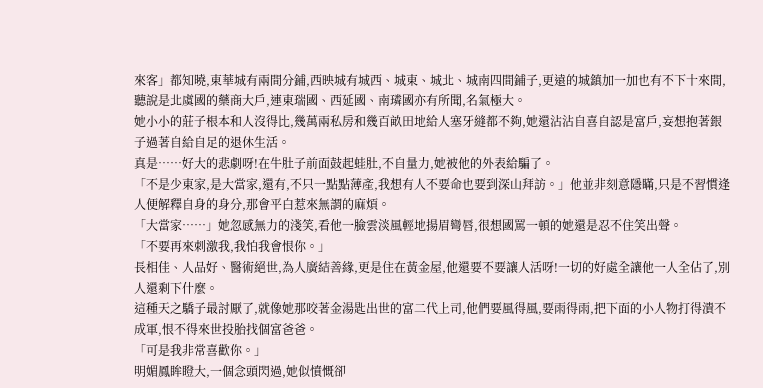來客」都知曉,東華城有兩間分鋪,西映城有城西、城東、城北、城南四間鋪子,更遠的城鎮加一加也有不下十來間,聽說是北虞國的藥商大戶,連東瑞國、西延國、南璘國亦有所聞,名氣極大。
她小小的莊子根本和人沒得比,幾萬兩私房和幾百畝田地給人塞牙縫都不夠,她還沾沾自喜自認是富戶,妄想抱著銀子過著自給自足的退休生活。
真是……好大的悲劇呀!在牛肚子前面鼓起蛙肚,不自量力,她被他的外表給騙了。
「不是少東家,是大當家,還有,不只一點點薄產,我想有人不要命也要到深山拜訪。」他並非刻意隱瞞,只是不習慣逢人便解釋自身的身分,那會平白惹來無謂的麻煩。
「大當家……」她忽感無力的淺笑,看他一臉雲淡風輕地揚眉彎唇,很想國罵一頓的她還是忍不住笑出聲。
「不要再來刺激我,我怕我會恨你。」
長相佳、人品好、醫術絕世,為人廣結善緣,更是住在黃金屋,他還要不要讓人活呀!一切的好處全讓他一人全佔了,別人還剩下什麼。
這種天之驕子最討厭了,就像她那咬著金湯匙出世的富二代上司,他們要風得風,要雨得雨,把下面的小人物打得潰不成軍,恨不得來世投胎找個富爸爸。
「可是我非常喜歡你。」
明媚鳳眸瞪大,一個念頭閃過,她似憤慨卻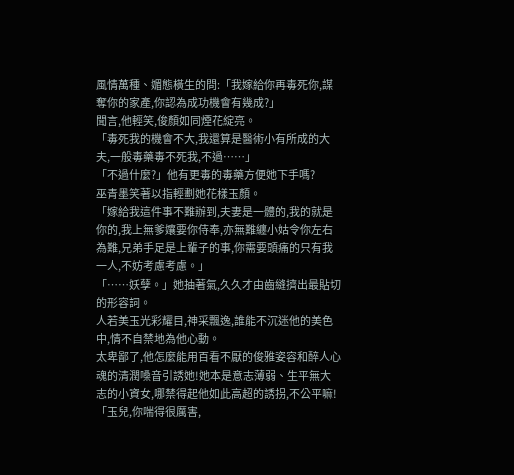風情萬種、媚態橫生的問:「我嫁給你再毒死你,謀奪你的家產,你認為成功機會有幾成?」
聞言,他輕笑,俊顏如同煙花綻亮。
「毒死我的機會不大,我還算是醫術小有所成的大夫,一般毒藥毒不死我,不過……」
「不過什麼?」他有更毒的毒藥方便她下手嗎?
巫青墨笑著以指輕劃她花樣玉顏。
「嫁給我這件事不難辦到,夫妻是一體的,我的就是你的,我上無爹孃要你侍奉,亦無難纏小姑令你左右為難,兄弟手足是上輩子的事,你需要頭痛的只有我一人,不妨考慮考慮。」
「……妖孽。」她抽著氣,久久才由齒縫擠出最貼切的形容詞。
人若美玉光彩耀目,神采飄逸,誰能不沉迷他的美色中,情不自禁地為他心動。
太卑鄙了,他怎麼能用百看不厭的俊雅姿容和醉人心魂的清潤嗓音引誘她!她本是意志薄弱、生平無大志的小資女,哪禁得起他如此高超的誘拐,不公平嘛!
「玉兒,你喘得很厲害,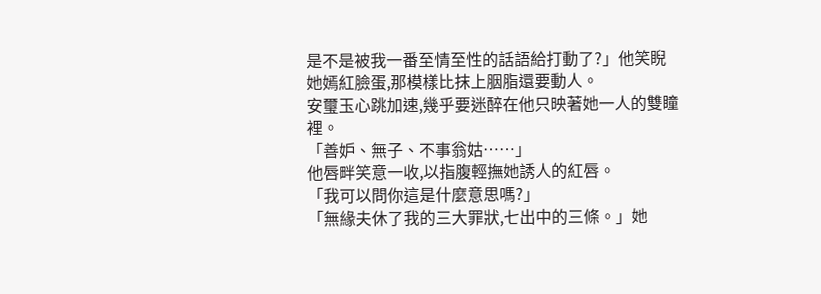是不是被我一番至情至性的話語給打動了?」他笑睨她嫣紅臉蛋,那模樣比抹上胭脂還要動人。
安璽玉心跳加速,幾乎要迷醉在他只映著她一人的雙瞳裡。
「善妒、無子、不事翁姑……」
他唇畔笑意一收,以指腹輕撫她誘人的紅唇。
「我可以問你這是什麼意思嗎?」
「無緣夫休了我的三大罪狀,七出中的三條。」她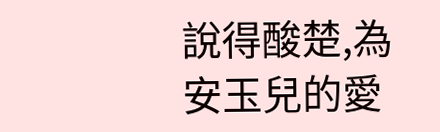說得酸楚,為安玉兒的愛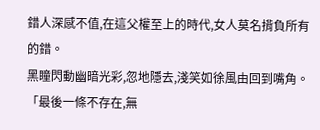錯人深感不值,在這父權至上的時代,女人莫名揹負所有的錯。
黑瞳閃動幽暗光彩,忽地隱去,淺笑如徐風由回到嘴角。
「最後一條不存在,無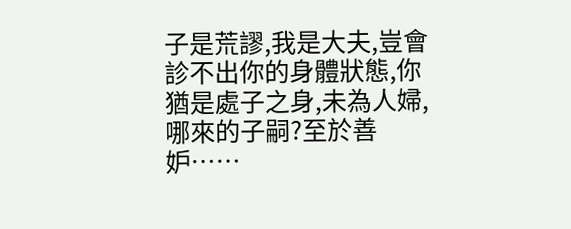子是荒謬,我是大夫,豈會診不出你的身體狀態,你猶是處子之身,未為人婦,哪來的子嗣?至於善妒……